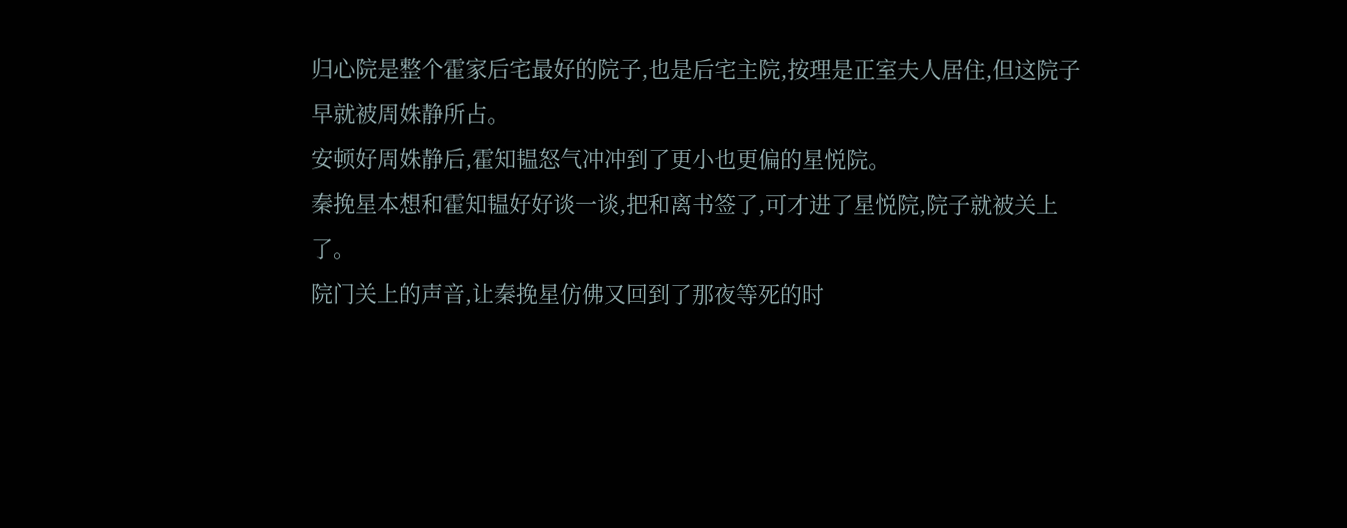归心院是整个霍家后宅最好的院子,也是后宅主院,按理是正室夫人居住,但这院子早就被周姝静所占。
安顿好周姝静后,霍知韫怒气冲冲到了更小也更偏的星悦院。
秦挽星本想和霍知韫好好谈一谈,把和离书签了,可才进了星悦院,院子就被关上了。
院门关上的声音,让秦挽星仿佛又回到了那夜等死的时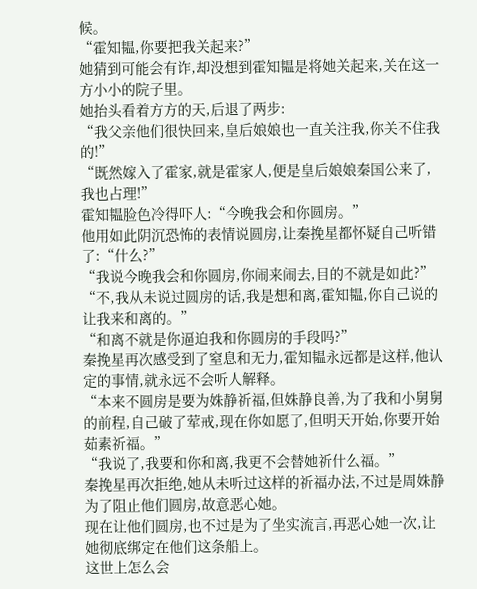候。
“霍知韫,你要把我关起来?”
她猜到可能会有诈,却没想到霍知韫是将她关起来,关在这一方小小的院子里。
她抬头看着方方的天,后退了两步:
“我父亲他们很快回来,皇后娘娘也一直关注我,你关不住我的!”
“既然嫁入了霍家,就是霍家人,便是皇后娘娘秦国公来了,我也占理!”
霍知韫脸色冷得吓人:“今晚我会和你圆房。”
他用如此阴沉恐怖的表情说圆房,让秦挽星都怀疑自己听错了:“什么?”
“我说今晚我会和你圆房,你闹来闹去,目的不就是如此?”
“不,我从未说过圆房的话,我是想和离,霍知韫,你自己说的让我来和离的。”
“和离不就是你逼迫我和你圆房的手段吗?”
秦挽星再次感受到了窒息和无力,霍知韫永远都是这样,他认定的事情,就永远不会听人解释。
“本来不圆房是要为姝静祈福,但姝静良善,为了我和小舅舅的前程,自己破了荤戒,现在你如愿了,但明天开始,你要开始茹素祈福。”
“我说了,我要和你和离,我更不会替她祈什么福。”
秦挽星再次拒绝,她从未听过这样的祈福办法,不过是周姝静为了阻止他们圆房,故意恶心她。
现在让他们圆房,也不过是为了坐实流言,再恶心她一次,让她彻底绑定在他们这条船上。
这世上怎么会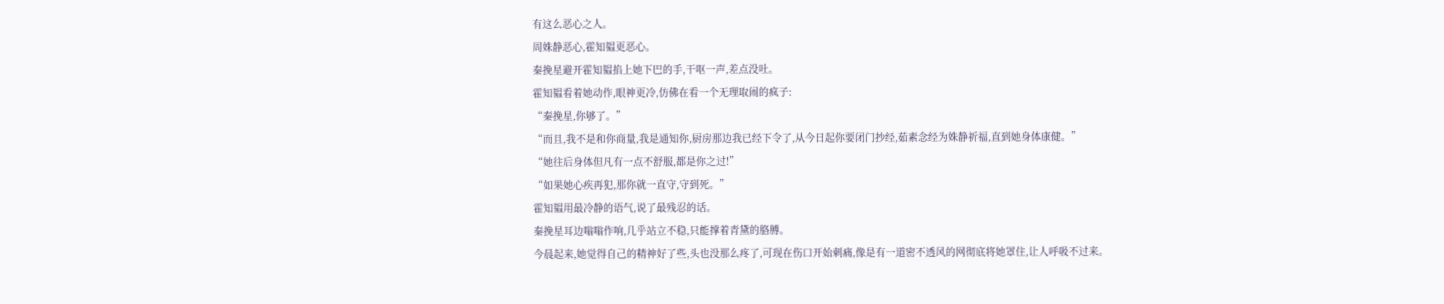有这么恶心之人。
周姝静恶心,霍知韫更恶心。
秦挽星避开霍知韫掐上她下巴的手,干呕一声,差点没吐。
霍知韫看着她动作,眼神更冷,仿佛在看一个无理取闹的疯子:
“秦挽星,你够了。”
“而且,我不是和你商量,我是通知你,厨房那边我已经下令了,从今日起你要闭门抄经,茹素念经为姝静祈福,直到她身体康健。”
“她往后身体但凡有一点不舒服,都是你之过!”
“如果她心疾再犯,那你就一直守,守到死。”
霍知韫用最冷静的语气,说了最残忍的话。
秦挽星耳边嗡嗡作响,几乎站立不稳,只能撑着青黛的胳膊。
今晨起来,她觉得自己的精神好了些,头也没那么疼了,可现在伤口开始刺痛,像是有一道密不透风的网彻底将她罩住,让人呼吸不过来。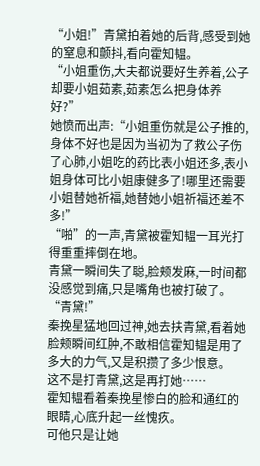“小姐!”青黛拍着她的后背,感受到她的窒息和颤抖,看向霍知韫。
“小姐重伤,大夫都说要好生养着,公子却要小姐茹素,茹素怎么把身体养好?”
她愤而出声:“小姐重伤就是公子推的,身体不好也是因为当初为了救公子伤了心肺,小姐吃的药比表小姐还多,表小姐身体可比小姐康健多了!哪里还需要小姐替她祈福,她替她小姐祈福还差不多!”
“啪”的一声,青黛被霍知韫一耳光打得重重摔倒在地。
青黛一瞬间失了聪,脸颊发麻,一时间都没感觉到痛,只是嘴角也被打破了。
“青黛!”
秦挽星猛地回过神,她去扶青黛,看着她脸颊瞬间红肿,不敢相信霍知韫是用了多大的力气,又是积攒了多少恨意。
这不是打青黛,这是再打她……
霍知韫看着秦挽星惨白的脸和通红的眼睛,心底升起一丝愧疚。
可他只是让她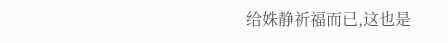给姝静祈福而已,这也是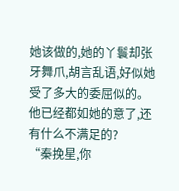她该做的,她的丫鬟却张牙舞爪,胡言乱语,好似她受了多大的委屈似的。
他已经都如她的意了,还有什么不满足的?
“秦挽星,你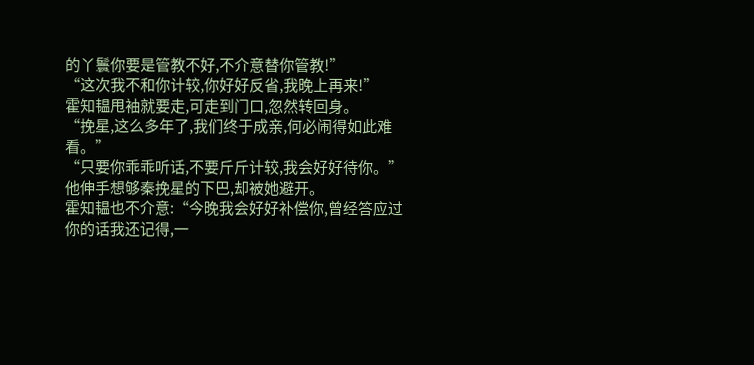的丫鬟你要是管教不好,不介意替你管教!”
“这次我不和你计较,你好好反省,我晚上再来!”
霍知韫甩袖就要走,可走到门口,忽然转回身。
“挽星,这么多年了,我们终于成亲,何必闹得如此难看。”
“只要你乖乖听话,不要斤斤计较,我会好好待你。”
他伸手想够秦挽星的下巴,却被她避开。
霍知韫也不介意:“今晚我会好好补偿你,曾经答应过你的话我还记得,一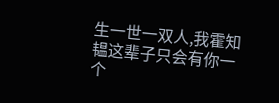生一世一双人,我霍知韫这辈子只会有你一个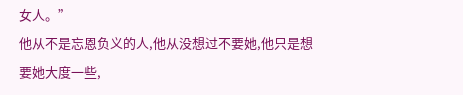女人。”
他从不是忘恩负义的人,他从没想过不要她,他只是想要她大度一些,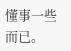懂事一些而已。